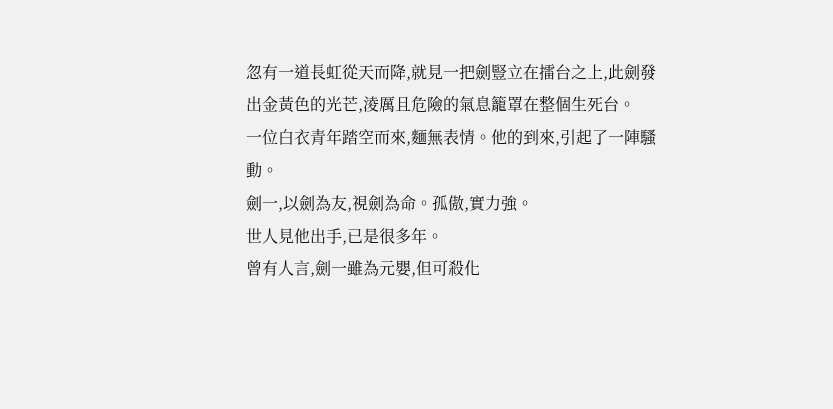忽有一道長虹從天而降,就見一把劍豎立在擂台之上,此劍發出金黃色的光芒,淩厲且危險的氣息籠罩在整個生死台。
一位白衣青年踏空而來,麵無表情。他的到來,引起了一陣騷動。
劍一,以劍為友,視劍為命。孤傲,實力強。
世人見他出手,已是很多年。
曾有人言,劍一雖為元嬰,但可殺化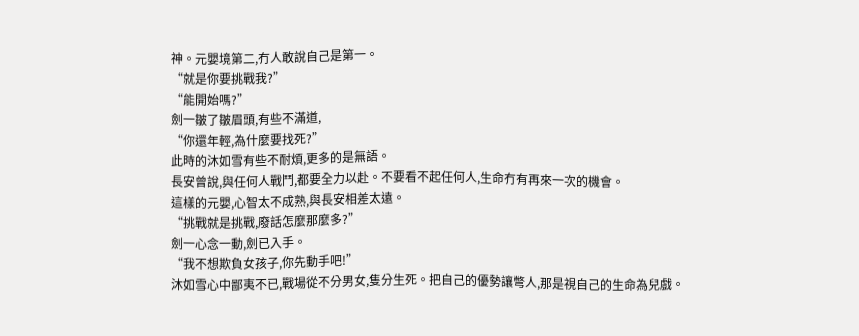神。元嬰境第二,冇人敢說自己是第一。
“就是你要挑戰我?”
“能開始嗎?”
劍一皺了皺眉頭,有些不滿道,
“你還年輕,為什麼要找死?”
此時的沐如雪有些不耐煩,更多的是無語。
長安曾說,與任何人戰鬥,都要全力以赴。不要看不起任何人,生命冇有再來一次的機會。
這樣的元嬰,心智太不成熟,與長安相差太遠。
“挑戰就是挑戰,廢話怎麼那麼多?”
劍一心念一動,劍已入手。
“我不想欺負女孩子,你先動手吧!”
沐如雪心中鄙夷不已,戰場從不分男女,隻分生死。把自己的優勢讓彆人,那是視自己的生命為兒戲。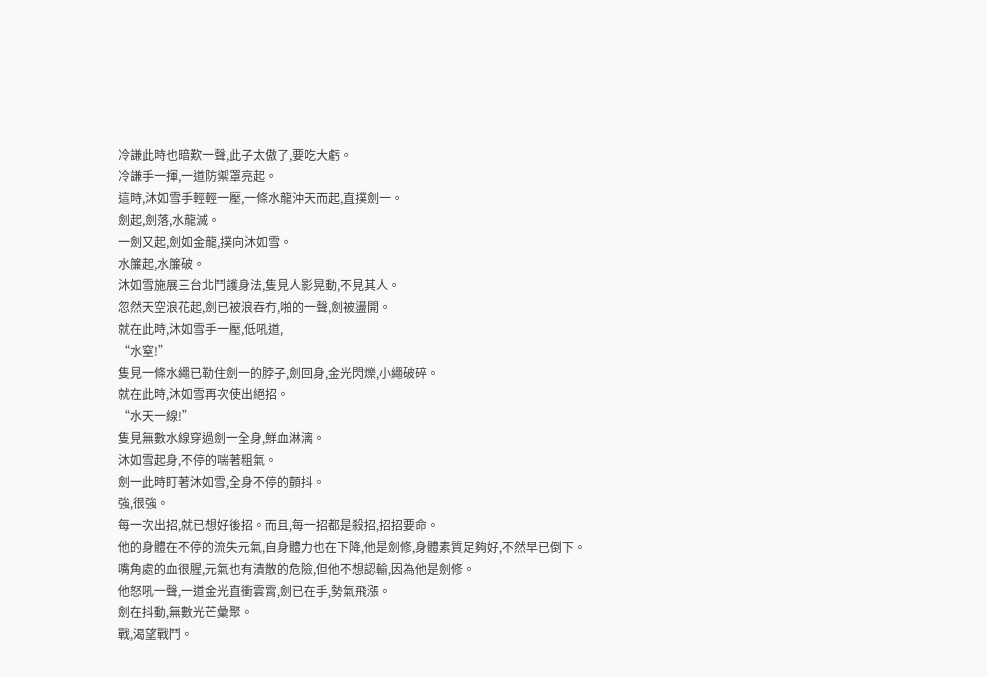冷謙此時也暗歎一聲,此子太傲了,要吃大虧。
冷謙手一揮,一道防禦罩亮起。
這時,沐如雪手輕輕一壓,一條水龍沖天而起,直撲劍一。
劍起,劍落,水龍滅。
一劍又起,劍如金龍,撲向沐如雪。
水簾起,水簾破。
沐如雪施展三台北鬥護身法,隻見人影晃動,不見其人。
忽然天空浪花起,劍已被浪吞冇,啪的一聲,劍被盪開。
就在此時,沐如雪手一壓,低吼道,
“水窒!”
隻見一條水繩已勒住劍一的脖子,劍回身,金光閃爍,小繩破碎。
就在此時,沐如雪再次使出絕招。
“水天一線!”
隻見無數水線穿過劍一全身,鮮血淋漓。
沐如雪起身,不停的喘著粗氣。
劍一此時盯著沐如雪,全身不停的顫抖。
強,很強。
每一次出招,就已想好後招。而且,每一招都是殺招,招招要命。
他的身體在不停的流失元氣,自身體力也在下降,他是劍修,身體素質足夠好,不然早已倒下。
嘴角處的血很腥,元氣也有潰散的危險,但他不想認輸,因為他是劍修。
他怒吼一聲,一道金光直衝雲霄,劍已在手,勢氣飛漲。
劍在抖動,無數光芒彙聚。
戰,渴望戰鬥。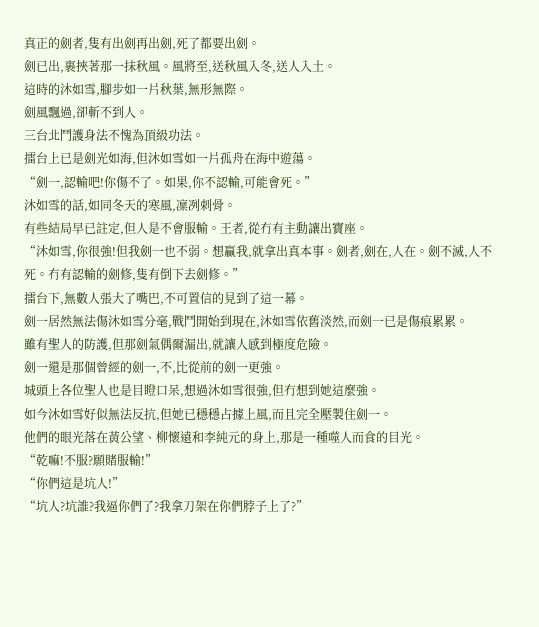真正的劍者,隻有出劍再出劍,死了都要出劍。
劍已出,裹挾著那一抹秋風。風將至,送秋風入冬,送人入土。
這時的沐如雪,腳步如一片秋葉,無形無際。
劍風飄過,卻斬不到人。
三台北鬥護身法不愧為頂級功法。
擂台上已是劍光如海,但沐如雪如一片孤舟在海中遊蕩。
“劍一,認輸吧!你傷不了。如果,你不認輸,可能會死。”
沐如雪的話,如同冬天的寒風,凜冽刺骨。
有些結局早已註定,但人是不會服輸。王者,從冇有主動讓出寶座。
“沐如雪,你很強!但我劍一也不弱。想贏我,就拿出真本事。劍者,劍在,人在。劍不滅,人不死。冇有認輸的劍修,隻有倒下去劍修。”
擂台下,無數人張大了嘴巴,不可置信的見到了這一幕。
劍一居然無法傷沐如雪分毫,戰鬥開始到現在,沐如雪依舊淡然,而劍一已是傷痕累累。
雖有聖人的防護,但那劍氣偶爾漏出,就讓人感到極度危險。
劍一還是那個曾經的劍一,不,比從前的劍一更強。
城頭上各位聖人也是目瞪口呆,想過沐如雪很強,但冇想到她這麼強。
如今沐如雪好似無法反抗,但她已穩穩占據上風,而且完全壓製住劍一。
他們的眼光落在黃公望、柳懷遠和李純元的身上,那是一種噬人而食的目光。
“乾嘛!不服?願賭服輸!”
“你們這是坑人!”
“坑人?坑誰?我逼你們了?我拿刀架在你們脖子上了?”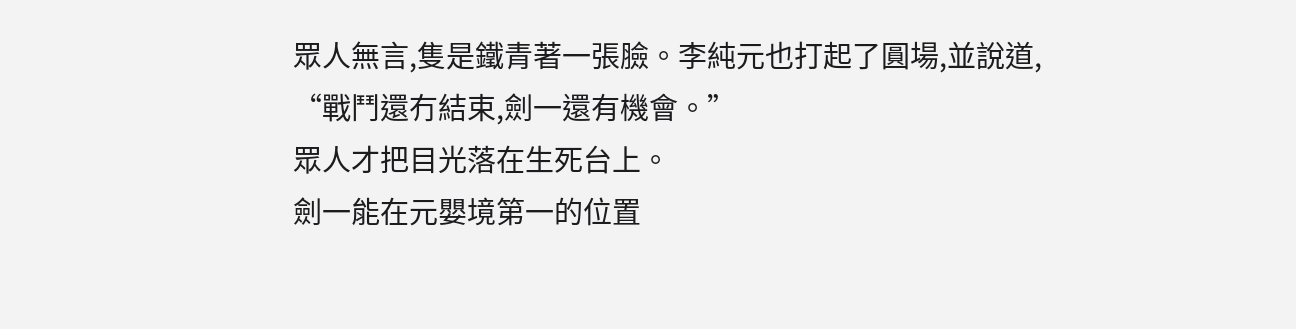眾人無言,隻是鐵青著一張臉。李純元也打起了圓場,並說道,
“戰鬥還冇結束,劍一還有機會。”
眾人才把目光落在生死台上。
劍一能在元嬰境第一的位置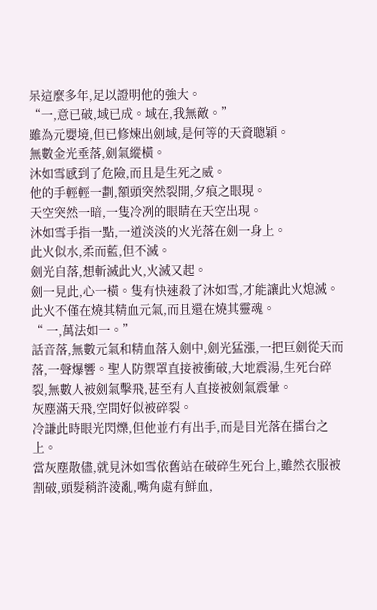呆這麼多年,足以證明他的強大。
“一,意已破,域已成。域在,我無敵。”
雖為元嬰境,但已修煉出劍域,是何等的天資聰穎。
無數金光垂落,劍氣縱橫。
沐如雪感到了危險,而且是生死之威。
他的手輕輕一劃,額頭突然裂開,夕痕之眼現。
天空突然一暗,一隻冷冽的眼睛在天空出現。
沐如雪手指一點,一道淡淡的火光落在劍一身上。
此火似水,柔而藍,但不滅。
劍光自落,想斬滅此火,火滅又起。
劍一見此,心一橫。隻有快速殺了沐如雪,才能讓此火熄滅。
此火不僅在燒其精血元氣,而且還在燒其靈魂。
“ 一,萬法如一。”
話音落,無數元氣和精血落入劍中,劍光猛漲,一把巨劍從天而落,一聲爆響。聖人防禦罩直接被衝破,大地震湯,生死台碎裂,無數人被劍氣擊飛,甚至有人直接被劍氣震暈。
灰塵滿天飛,空間好似被碎裂。
冷謙此時眼光閃爍,但他並冇有出手,而是目光落在擂台之上。
當灰塵散儘,就見沐如雪依舊站在破碎生死台上,雖然衣服被割破,頭髮稍許淩亂,嘴角處有鮮血,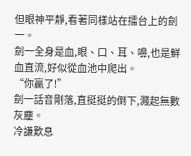但眼神平靜,看著同樣站在擂台上的劍一。
劍一全身是血,眼、口、耳、嚊,也是鮮血直流,好似從血池中爬出。
“你贏了!”
劍一話音剛落,直挺挺的倒下,濺起無數灰塵。
冷謙歎息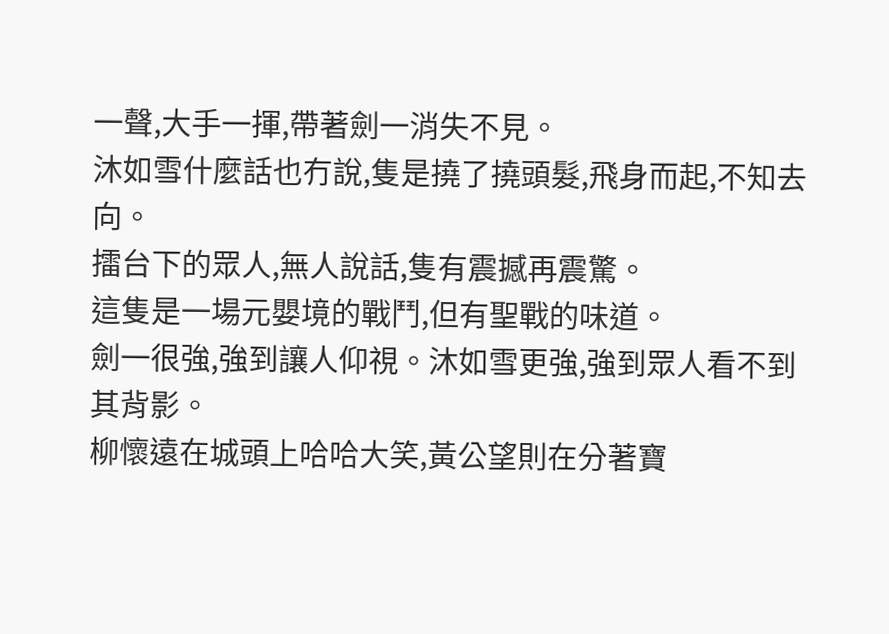一聲,大手一揮,帶著劍一消失不見。
沐如雪什麼話也冇說,隻是撓了撓頭髮,飛身而起,不知去向。
擂台下的眾人,無人說話,隻有震撼再震驚。
這隻是一場元嬰境的戰鬥,但有聖戰的味道。
劍一很強,強到讓人仰視。沐如雪更強,強到眾人看不到其背影。
柳懷遠在城頭上哈哈大笑,黃公望則在分著寶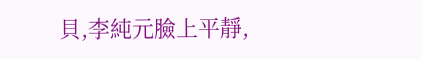貝,李純元臉上平靜,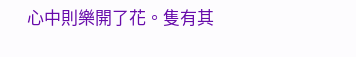心中則樂開了花。隻有其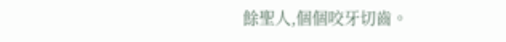餘聖人,個個咬牙切齒。